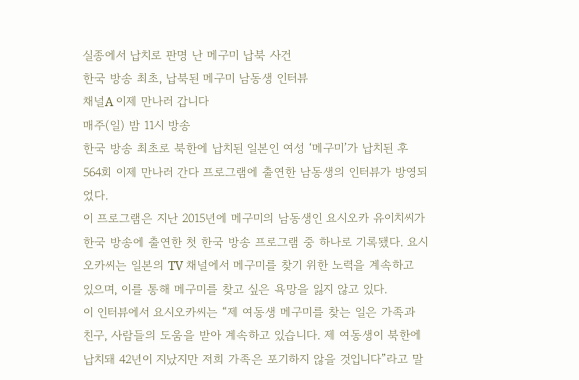실종에서 납치로 판명 난 메구미 납북 사건
한국 방송 최초, 납북된 메구미 남동생 인터뷰
채널A 이제 만나러 갑니다
매주(일) 밤 11시 방송
한국 방송 최초로 북한에 납치된 일본인 여성 ‘메구미’가 납치된 후 564회 이제 만나러 간다 프로그램에 출연한 남동생의 인터뷰가 방영되었다.
이 프로그램은 지난 2015년에 메구미의 남동생인 요시오카 유이치씨가 한국 방송에 출연한 첫 한국 방송 프로그램 중 하나로 기록됐다. 요시오카씨는 일본의 TV 채널에서 메구미를 찾기 위한 노력을 계속하고 있으며, 이를 통해 메구미를 찾고 싶은 욕망을 잃지 않고 있다.
이 인터뷰에서 요시오카씨는 “제 여동생 메구미를 찾는 일은 가족과 친구, 사람들의 도움을 받아 계속하고 있습니다. 제 여동생이 북한에 납치돼 42년이 지났지만 저희 가족은 포기하지 않을 것입니다”라고 말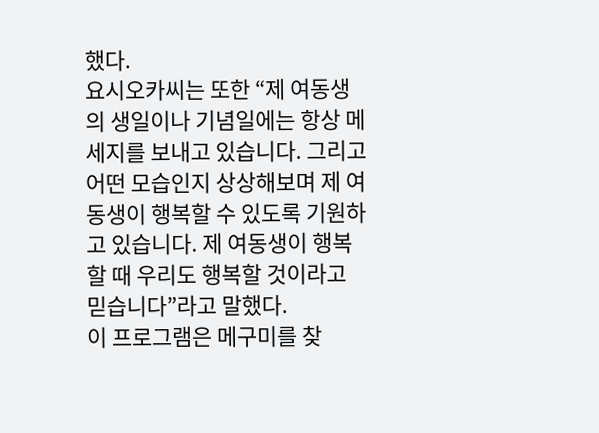했다.
요시오카씨는 또한 “제 여동생의 생일이나 기념일에는 항상 메세지를 보내고 있습니다. 그리고 어떤 모습인지 상상해보며 제 여동생이 행복할 수 있도록 기원하고 있습니다. 제 여동생이 행복할 때 우리도 행복할 것이라고 믿습니다”라고 말했다.
이 프로그램은 메구미를 찾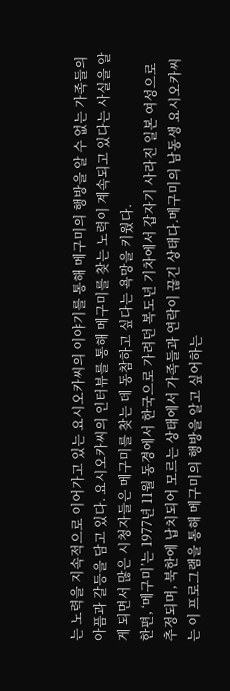는 노력을 지속적으로 이어가고 있는 요시오카씨의 이야기를 통해 메구미의 행방을 알 수 없는 가족들의 아픔과 갈등을 담고 있다. 요시오카씨의 인터뷰를 통해 메구미를 찾는 노력이 계속되고 있다는 사실을 알게 되면서 많은 시청자들은 메구미를 찾는 데 동참하고 싶다는 욕망을 키웠다.
한편, ‘메구미’는 1977년 11월 동경에서 한국으로 가려던 복도년 기차에서 갑자기 사라진 일본 여성으로 추정되며, 북한에 납치되어 모르는 상태에서 가족들과 연락이 끊긴 상태다.메구미의 남동생 요시오카씨는 이 프로그램을 통해 메구미의 행방을 알고 싶어하는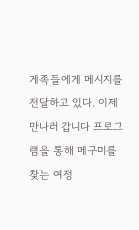게족들에게 메시지를 전달하고 있다. 이제 만나러 갑니다 프로그램을 통해 메구미를 찾는 여정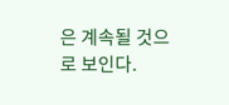은 계속될 것으로 보인다.